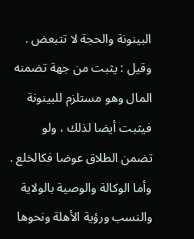البينونة والحجة لا تتبعض . وقيل : يثبت من جهة تضمنه المال وهو مستلزم للبينونة فيثبت أيضا لذلك ، ولو تضمن الطلاق عوضا فكالخلع . وأما الوكالة والوصية بالولاية والنسب ورؤية الأهلة ونحوها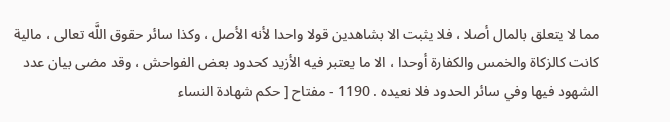مما لا يتعلق بالمال أصلا ، فلا يثبت الا بشاهدين قولا واحدا لأنه الأصل ، وكذا سائر حقوق اللَّه تعالى ، مالية كانت كالزكاة والخمس والكفارة أوحدا ، الا ما يعتبر فيه الأزيد كحدود بعض الفواحش ، وقد مضى بيان عدد الشهود فيها وفي سائر الحدود فلا نعيده . 1190 - مفتاح [ حكم شهادة النساء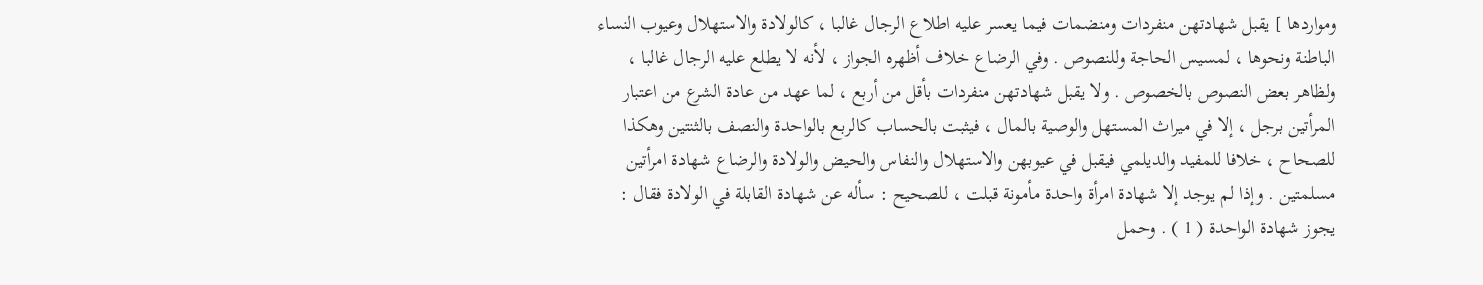ومواردها ] يقبل شهادتهن منفردات ومنضمات فيما يعسر عليه اطلاع الرجال غالبا ، كالولادة والاستهلال وعيوب النساء الباطنة ونحوها ، لمسيس الحاجة وللنصوص . وفي الرضاع خلاف أظهره الجواز ، لأنه لا يطلع عليه الرجال غالبا ، ولظاهر بعض النصوص بالخصوص . ولا يقبل شهادتهن منفردات بأقل من أربع ، لما عهد من عادة الشرع من اعتبار المرأتين برجل ، إلا في ميراث المستهل والوصية بالمال ، فيثبت بالحساب كالربع بالواحدة والنصف بالثنتين وهكذا للصحاح ، خلافا للمفيد والديلمي فيقبل في عيوبهن والاستهلال والنفاس والحيض والولادة والرضاع شهادة امرأتين مسلمتين . وإذا لم يوجد إلا شهادة امرأة واحدة مأمونة قبلت ، للصحيح : سأله عن شهادة القابلة في الولادة فقال : يجوز شهادة الواحدة ( 1 ) . وحمل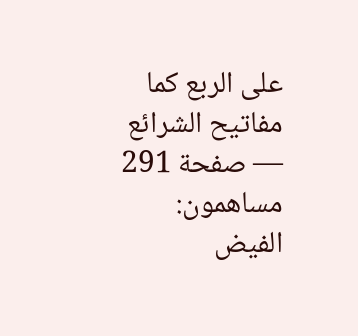على الربع كما
مفاتيح الشرائع — صفحة 291
مساهمون: الفيض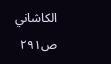الكاشاني
ص٢٩١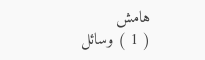هامش
( 1 ) وسائل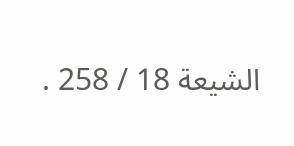الشيعة 18 / 258 .